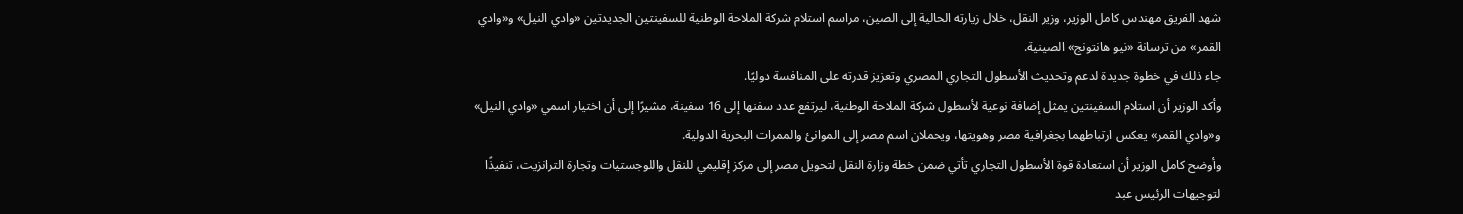شهد الفريق مهندس كامل الوزير، وزير النقل، خلال زيارته الحالية إلى الصين، مراسم استلام شركة الملاحة الوطنية للسفينتين الجديدتين «وادي النيل» و«وادي القمر» من ترسانة «نيو هانتونج» الصينية.
جاء ذلك في خطوة جديدة لدعم وتحديث الأسطول التجاري المصري وتعزيز قدرته على المنافسة دوليًا.
وأكد الوزير أن استلام السفينتين يمثل إضافة نوعية لأسطول شركة الملاحة الوطنية، ليرتفع عدد سفنها إلى 16 سفينة، مشيرًا إلى أن اختيار اسمي «وادي النيل» و«وادي القمر» يعكس ارتباطهما بجغرافية مصر وهويتها، ويحملان اسم مصر إلى الموانئ والممرات البحرية الدولية.
وأوضح كامل الوزير أن استعادة قوة الأسطول التجاري تأتي ضمن خطة وزارة النقل لتحويل مصر إلى مركز إقليمي للنقل واللوجستيات وتجارة الترانزيت، تنفيذًا لتوجيهات الرئيس عبد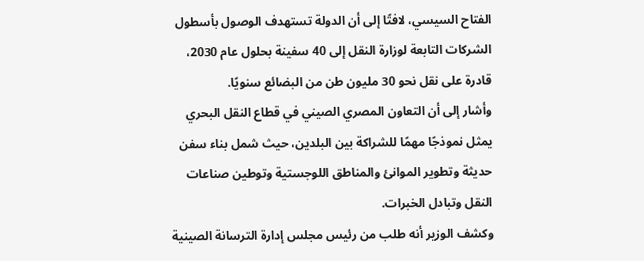الفتاح السيسي، لافتًا إلى أن الدولة تستهدف الوصول بأسطول الشركات التابعة لوزارة النقل إلى 40 سفينة بحلول عام 2030، قادرة على نقل نحو 30 مليون طن من البضائع سنويًا.
وأشار إلى أن التعاون المصري الصيني في قطاع النقل البحري يمثل نموذجًا مهمًا للشراكة بين البلدين، حيث شمل بناء سفن حديثة وتطوير الموانئ والمناطق اللوجستية وتوطين صناعات النقل وتبادل الخبرات.
وكشف الوزير أنه طلب من رئيس مجلس إدارة الترسانة الصينية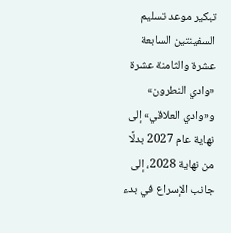تبكير موعد تسليم السفينتين السابعة عشرة والثامنة عشرة «وادي النطرون» و«وادي العلاقي» إلى نهاية عام 2027 بدلًا من نهاية 2028، إلى جانب الإسراع في بدء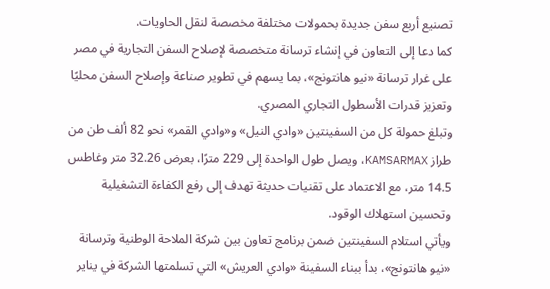تصنيع أربع سفن جديدة بحمولات مختلفة مخصصة لنقل الحاويات.
كما دعا إلى التعاون في إنشاء ترسانة متخصصة لإصلاح السفن التجارية في مصر على غرار ترسانة «نيو هانتونج»، بما يسهم في تطوير صناعة وإصلاح السفن محليًا وتعزيز قدرات الأسطول التجاري المصري.
وتبلغ حمولة كل من السفينتين «وادي النيل» و«وادي القمر» نحو 82 ألف طن من طراز KAMSARMAX، ويصل طول الواحدة إلى 229 مترًا، بعرض 32.26 متر وغاطس 14.5 متر، مع الاعتماد على تقنيات حديثة تهدف إلى رفع الكفاءة التشغيلية وتحسين استهلاك الوقود.
ويأتي استلام السفينتين ضمن برنامج تعاون بين شركة الملاحة الوطنية وترسانة «نيو هانتونج»، بدأ ببناء السفينة «وادي العريش» التي تسلمتها الشركة في يناير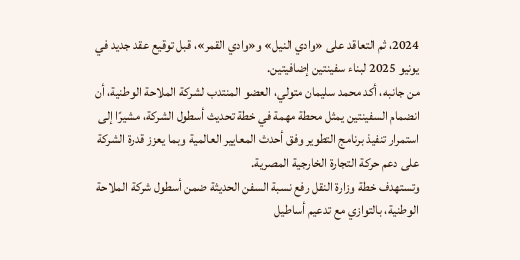2024، ثم التعاقد على «وادي النيل» و«وادي القمر»، قبل توقيع عقد جديد في يونيو 2025 لبناء سفينتين إضافيتين.
من جانبه، أكد محمد سليمان متولي، العضو المنتدب لشركة الملاحة الوطنية، أن انضمام السفينتين يمثل محطة مهمة في خطة تحديث أسطول الشركة، مشيرًا إلى استمرار تنفيذ برنامج التطوير وفق أحدث المعايير العالمية وبما يعزز قدرة الشركة على دعم حركة التجارة الخارجية المصرية.
وتستهدف خطة وزارة النقل رفع نسبة السفن الحديثة ضمن أسطول شركة الملاحة الوطنية، بالتوازي مع تدعيم أساطيل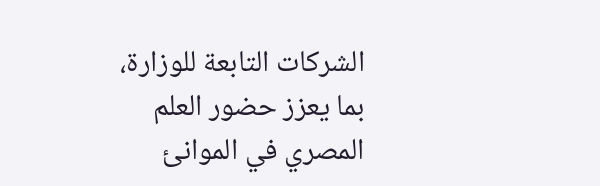الشركات التابعة للوزارة، بما يعزز حضور العلم المصري في الموانئ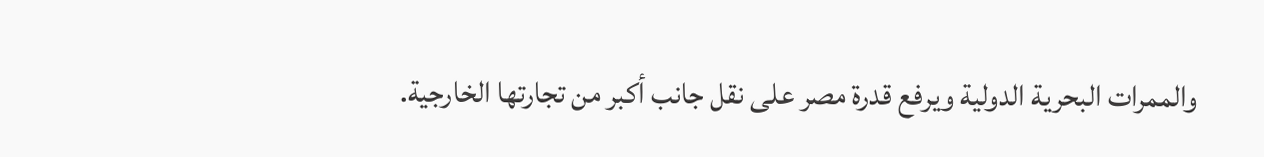والممرات البحرية الدولية ويرفع قدرة مصر على نقل جانب أكبر من تجارتها الخارجية.